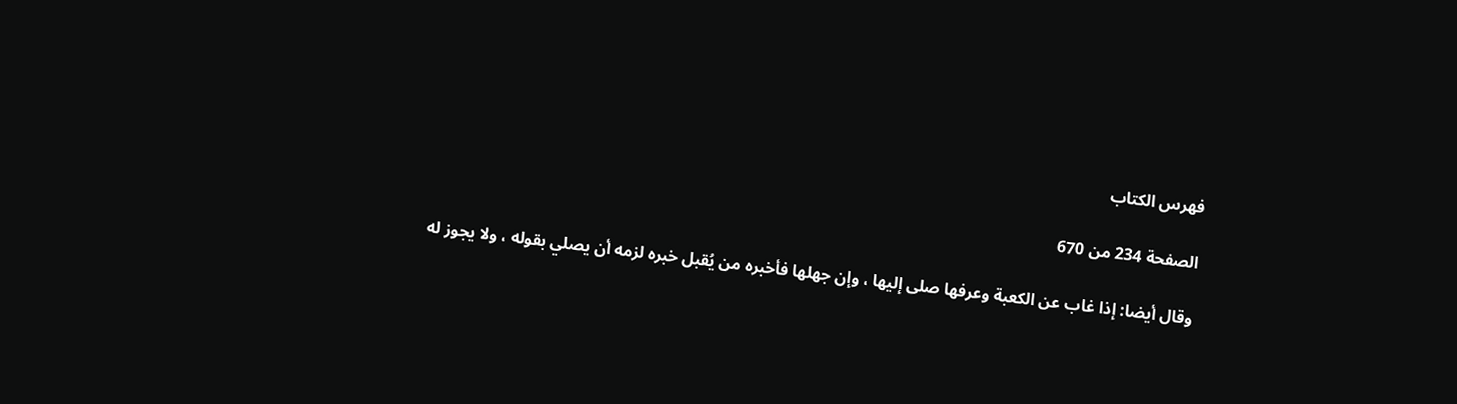فهرس الكتاب

الصفحة 234 من 670

وقال أيضا: إذا غاب عن الكعبة وعرفها صلى إليها ، وإن جهلها فأخبره من يُقبل خبره لزمه أن يصلي بقوله ، ولا يجوز له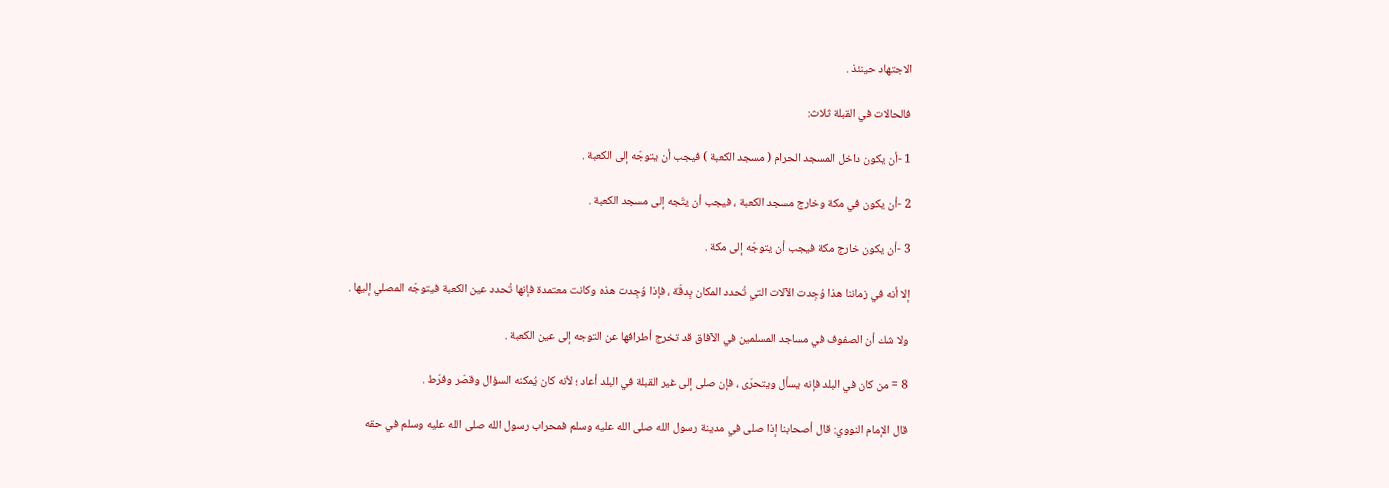الاجتهاد حينئذ .

فالحالات في القبلة ثلاث:

1 -أن يكون داخل المسجد الحرام ( مسجد الكعبة ) فيجب أن يتوجّه إلى الكعبة .

2 -أن يكون في مكة وخارج مسجد الكعبة ، فيجب أن يتّجه إلى مسجد الكعبة .

3 -أن يكون خارج مكة فيجب أن يتوجّه إلى مكة .

إلا أنه في زماننا هذا وُجِدت الآلات التي تُحدد المكان بِدقّة ، فإذا وُجِدت هذه وكانت معتمدة فإنها تُحدد عين الكعبة فيتوجّه المصلي إليها .

ولا شك أن الصفوف في مساجد المسلمين في الآفاق قد تخرج أطرافها عن التوجه إلى عين الكعبة .

8 = من كان في البلد فإنه يسأل ويتحرّى ، فإن صلى إلى غير القبلة في البلد أعاد ؛ لأنه كان يُمكنه السؤال وقصّر وفرّط .

قال الإمام النووي: قال أصحابنا إذا صلى في مدينة رسول الله صلى الله عليه وسلم فمحراب رسول الله صلى الله عليه وسلم في حقه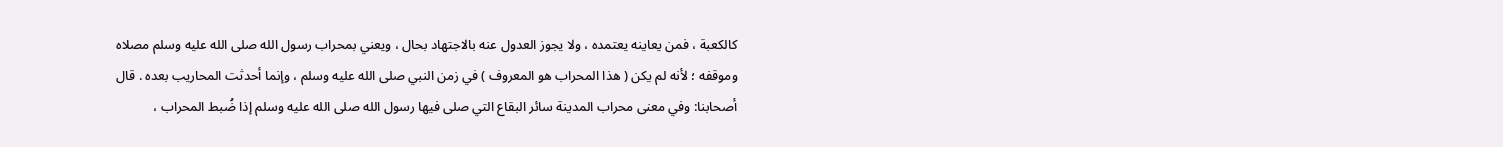كالكعبة ، فمن يعاينه يعتمده ، ولا يجوز العدول عنه بالاجتهاد بحال ، ويعني بمحراب رسول الله صلى الله عليه وسلم مصلاه وموقفه ؛ لأنه لم يكن ( هذا المحراب هو المعروف ) في زمن النبي صلى الله عليه وسلم ، وإنما أحدثت المحاريب بعده . قال أصحابنا: وفي معنى محراب المدينة سائر البقاع التي صلى فيها رسول الله صلى الله عليه وسلم إذا ضُبط المحراب ،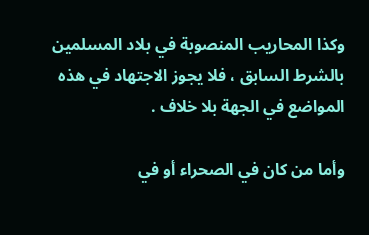وكذا المحاريب المنصوبة في بلاد المسلمين بالشرط السابق ، فلا يجوز الاجتهاد في هذه المواضع في الجهة بلا خلاف .

وأما من كان في الصحراء أو في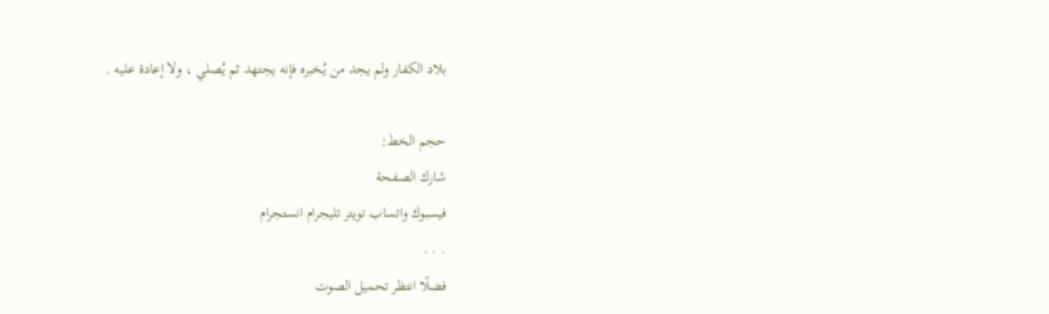بلاد الكفار ولم يجد من يُخبره فإنه يجتهد ثم يُصلي ، ولا إعادة عليه .

حجم الخط:
شارك الصفحة
فيسبوك واتساب تويتر تليجرام انستجرام
. . .
فضلًا انتظر تحميل الصوت